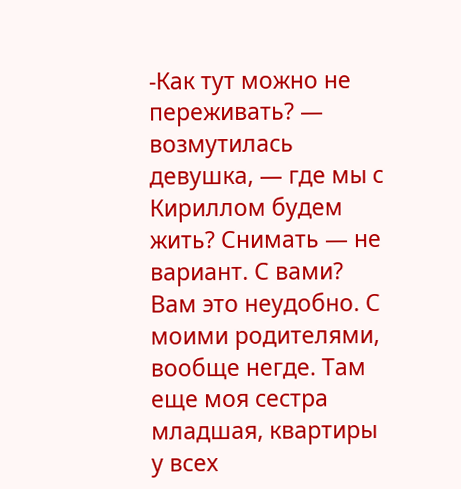-Как тут можно не переживать? — возмутилась девушка, — где мы с Кириллом будем жить? Снимать — не вариант. С вами? Вам это неудобно. С моими родителями, вообще негде. Там еще моя сестра младшая, квартиры у всех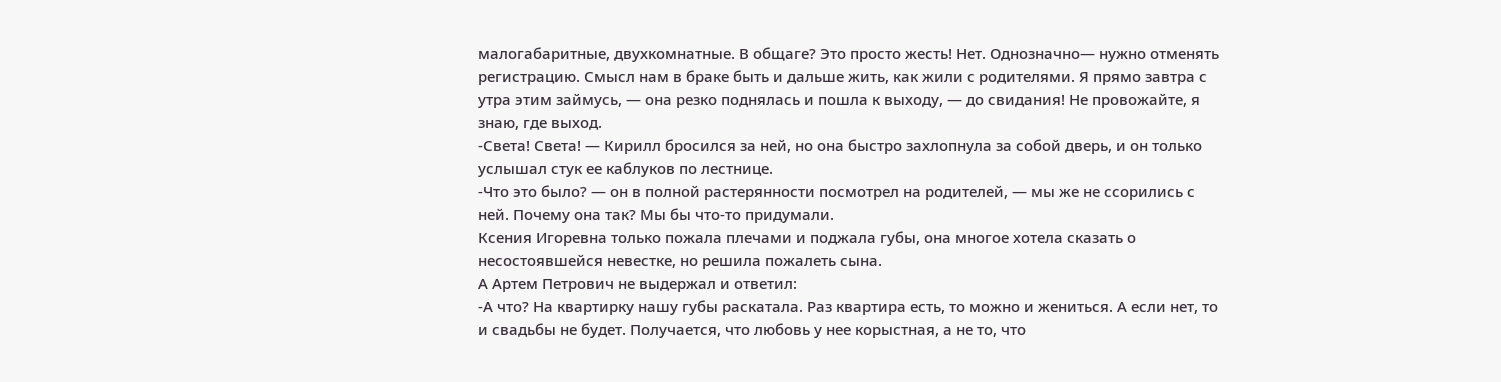малогабаритные, двухкомнатные. В общаге? Это просто жесть! Нет. Однозначно— нужно отменять регистрацию. Смысл нам в браке быть и дальше жить, как жили с родителями. Я прямо завтра с утра этим займусь, — она резко поднялась и пошла к выходу, — до свидания! Не провожайте, я знаю, где выход.
-Света! Света! — Кирилл бросился за ней, но она быстро захлопнула за собой дверь, и он только услышал стук ее каблуков по лестнице.
-Что это было? — он в полной растерянности посмотрел на родителей, — мы же не ссорились с ней. Почему она так? Мы бы что-то придумали.
Ксения Игоревна только пожала плечами и поджала губы, она многое хотела сказать о несостоявшейся невестке, но решила пожалеть сына.
А Артем Петрович не выдержал и ответил:
-А что? На квартирку нашу губы раскатала. Раз квартира есть, то можно и жениться. А если нет, то и свадьбы не будет. Получается, что любовь у нее корыстная, а не то, что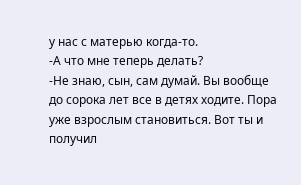у нас с матерью когда-то.
-А что мне теперь делать?
-Не знаю, сын, сам думай. Вы вообще до сорока лет все в детях ходите. Пора уже взрослым становиться. Вот ты и получил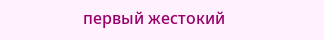первый жестокий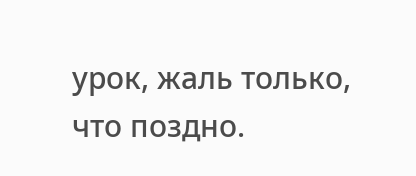урок, жаль только, что поздно.